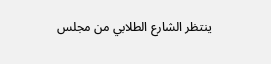ينتظر الشارع الطلابي من مجلس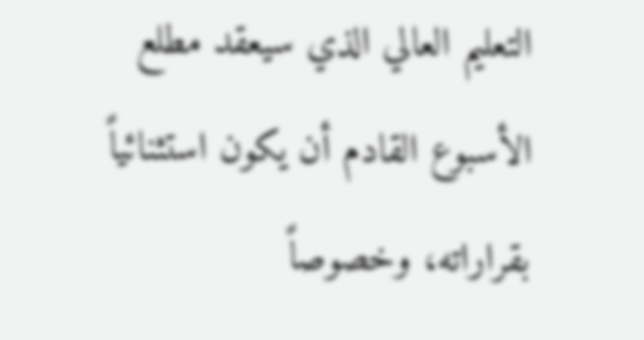التعليم العالي الذي سيعقد مطلع الأسبوع القادم أن يكون استثنائياً بقراراته، وخصوصاً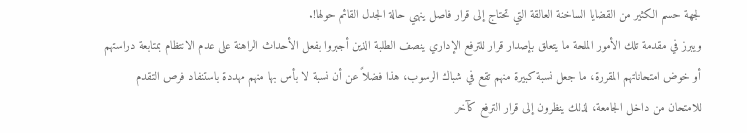لجهة حسم الكثير من القضايا الساخنة العالقة التي تحتاج إلى قرار فاصل ينهي حالة الجدل القائم حولها!.
ويبرز في مقدمة تلك الأمور الملحة ما يتعلق بإصدار قرار للترفع الإداري ينصف الطلبة الذين أجبروا بفعل الأحداث الراهنة على عدم الانتظام بمتابعة دراستهم أو خوض امتحاناتهم المقررة، ما جعل نسبة كبيرة منهم تقع في شباك الرسوب، هذا فضلاً عن أن نسبة لا بأس بها منهم مهددة باستنفاد فرص التقدم للامتحان من داخل الجامعة، لذلك ينظرون إلى قرار الترفع كآخر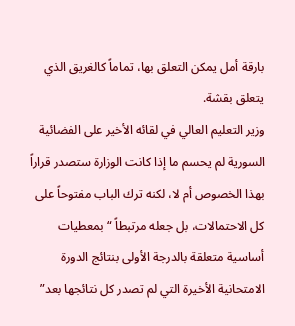بارقة أمل يمكن التعلق بها، تماماً كالغريق الذي يتعلق بقشة.
وزير التعليم العالي في لقائه الأخير على الفضائية السورية لم يحسم ما إذا كانت الوزارة ستصدر قراراً بهذا الخصوص أم لا، لكنه ترك الباب مفتوحاً على كل الاحتمالات، بل جعله مرتبطاً “بمعطيات أساسية متعلقة بالدرجة الأولى بنتائج الدورة الامتحانية الأخيرة التي لم تصدر كل نتائجها بعد”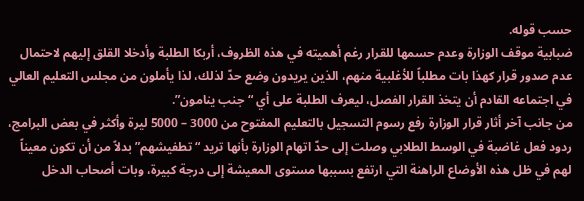حسب قوله.
ضبابية موقف الوزارة وعدم حسمها للقرار رغم أهميته في هذه الظروف، أربكا الطلبة وأدخلا القلق إليهم لاحتمال عدم صدور قرار كهذا بات مطلباً للأغلبية منهم، الذين يريدون وضع حدّ لذلك، لذا يأملون من مجلس التعليم العالي في اجتماعه القادم أن يتخذ القرار الفصل، ليعرف الطلبة على أي “جنب ينامون”.
من جانب آخر أثار قرار الوزارة رفع رسوم التسجيل بالتعليم المفتوح من 3000 – 5000 ليرة وأكثر في بعض البرامج، ردود فعل غاضبة في الوسط الطلابي وصلت إلى حدّ اتهام الوزارة بأنها تريد “تطفيشهم” بدلاً من أن تكون معيناً لهم في ظل هذه الأوضاع الراهنة التي ارتفع بسببها مستوى المعيشة إلى درجة كبيرة، وبات أصحاب الدخل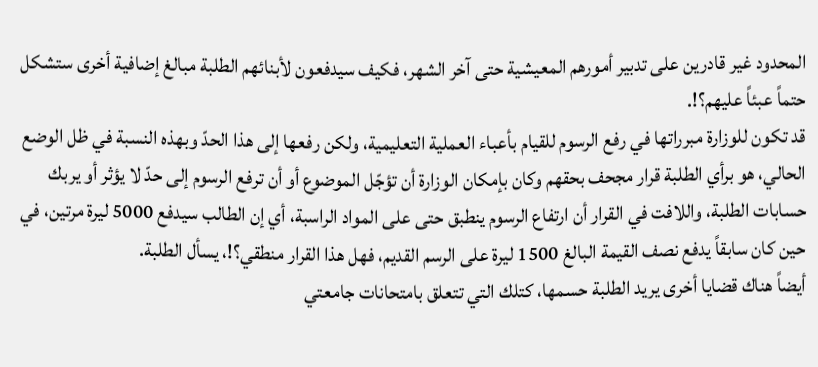المحدود غير قادرين على تدبير أمورهم المعيشية حتى آخر الشهر، فكيف سيدفعون لأبنائهم الطلبة مبالغ إضافية أخرى ستشكل حتماً عبئاً عليهم؟!.
قد تكون للوزارة مبرراتها في رفع الرسوم للقيام بأعباء العملية التعليمية، ولكن رفعها إلى هذا الحدّ وبهذه النسبة في ظل الوضع الحالي، هو برأي الطلبة قرار مجحف بحقهم وكان بإمكان الوزارة أن تؤجّل الموضوع أو أن ترفع الرسوم إلى حدّ لا يؤثر أو يربك حسابات الطلبة، واللافت في القرار أن ارتفاع الرسوم ينطبق حتى على المواد الراسبة، أي إن الطالب سيدفع 5000 ليرة مرتين، في حين كان سابقاً يدفع نصف القيمة البالغ 1500 ليرة على الرسم القديم، فهل هذا القرار منطقي؟!، يسأل الطلبة.
أيضاً هناك قضايا أخرى يريد الطلبة حسمها، كتلك التي تتعلق بامتحانات جامعتي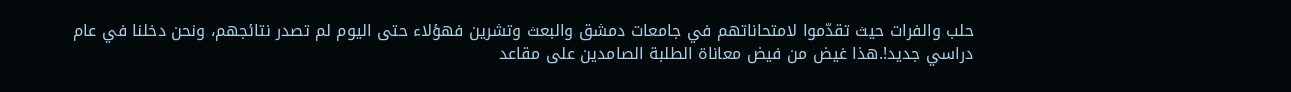حلب والفرات حيث تقدّموا لامتحاناتهم في جامعات دمشق والبعث وتشرين فهؤلاء حتى اليوم لم تصدر نتائجهم، ونحن دخلنا في عام دراسي جديد!.هذا غيض من فيض معاناة الطلبة الصامدين على مقاعد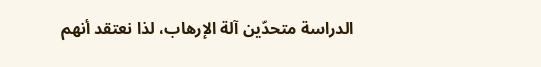الدراسة متحدّين آلة الإرهاب، لذا نعتقد أنهم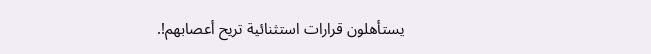يستأهلون قرارات استثنائية تريح أعصابهم!.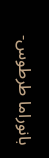بانوراما طرطوس-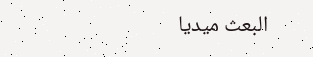البعث ميديا